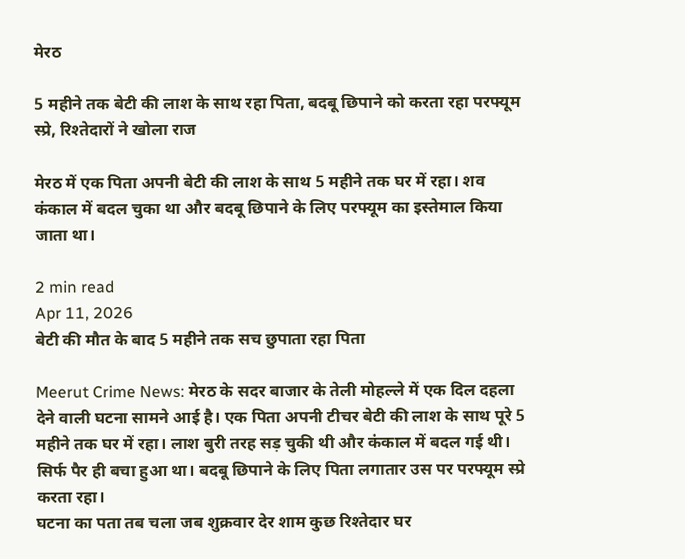मेरठ

5 महीने तक बेटी की लाश के साथ रहा पिता, बदबू छिपाने को करता रहा परफ्यूम स्प्रे, रिश्तेदारों ने खोला राज

मेरठ में एक पिता अपनी बेटी की लाश के साथ 5 महीने तक घर में रहा। शव कंकाल में बदल चुका था और बदबू छिपाने के लिए परफ्यूम का इस्तेमाल किया जाता था।

2 min read
Apr 11, 2026
बेटी की मौत के बाद 5 महीने तक सच छुपाता रहा पिता

Meerut Crime News: मेरठ के सदर बाजार के तेली मोहल्ले में एक दिल दहला देने वाली घटना सामने आई है। एक पिता अपनी टीचर बेटी की लाश के साथ पूरे 5 महीने तक घर में रहा। लाश बुरी तरह सड़ चुकी थी और कंकाल में बदल गई थी। सिर्फ पैर ही बचा हुआ था। बदबू छिपाने के लिए पिता लगातार उस पर परफ्यूम स्प्रे करता रहा।
घटना का पता तब चला जब शुक्रवार देर शाम कुछ रिश्तेदार घर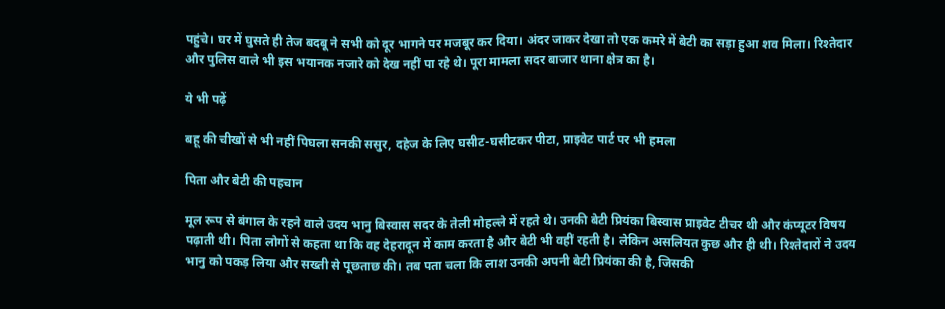पहुंचे। घर में घुसते ही तेज बदबू ने सभी को दूर भागने पर मजबूर कर दिया। अंदर जाकर देखा तो एक कमरे में बेटी का सड़ा हुआ शव मिला। रिश्तेदार और पुलिस वाले भी इस भयानक नजारे को देख नहीं पा रहे थे। पूरा मामला सदर बाजार थाना क्षेत्र का है।

ये भी पढ़ें

बहू की चीखों से भी नहीं पिघला सनकी ससुर, दहेज के लिए घसीट-घसीटकर पीटा, प्राइवेट पार्ट पर भी हमला

पिता और बेटी की पहचान

मूल रूप से बंगाल के रहने वाले उदय भानु बिस्वास सदर के तेली मोहल्ले में रहते थे। उनकी बेटी प्रियंका बिस्वास प्राइवेट टीचर थी और कंप्यूटर विषय पढ़ाती थी। पिता लोगों से कहता था कि वह देहरादून में काम करता है और बेटी भी वहीं रहती है। लेकिन असलियत कुछ और ही थी। रिश्तेदारों ने उदय भानु को पकड़ लिया और सख्ती से पूछताछ की। तब पता चला कि लाश उनकी अपनी बेटी प्रियंका की है, जिसकी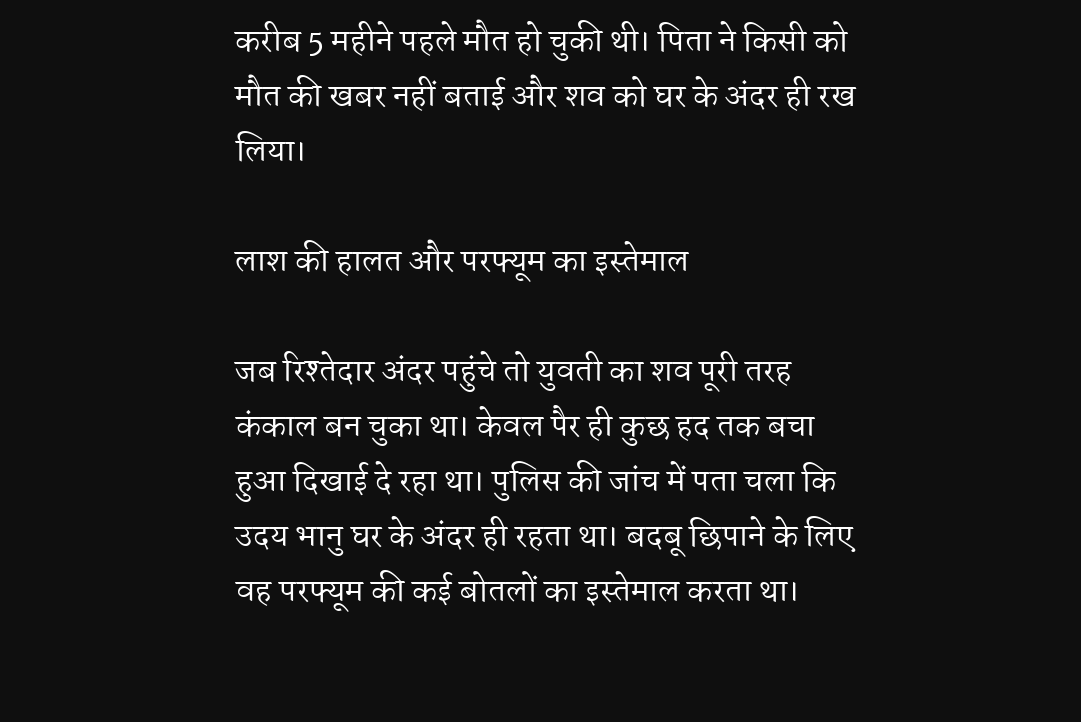करीब 5 महीने पहले मौत हो चुकी थी। पिता ने किसी को मौत की खबर नहीं बताई और शव को घर के अंदर ही रख लिया।

लाश की हालत और परफ्यूम का इस्तेमाल

जब रिश्तेदार अंदर पहुंचे तो युवती का शव पूरी तरह कंकाल बन चुका था। केवल पैर ही कुछ हद तक बचा हुआ दिखाई दे रहा था। पुलिस की जांच में पता चला कि उदय भानु घर के अंदर ही रहता था। बदबू छिपाने के लिए वह परफ्यूम की कई बोतलों का इस्तेमाल करता था।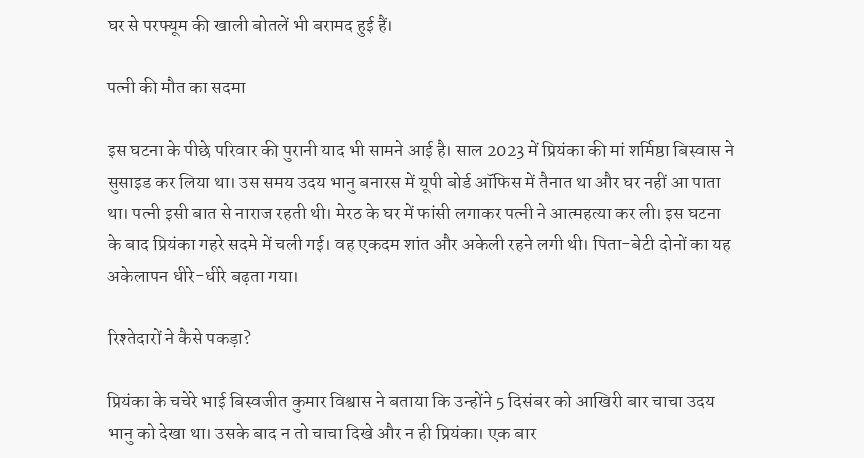घर से परफ्यूम की खाली बोतलें भी बरामद हुई हैं।

पत्नी की मौत का सदमा

इस घटना के पीछे परिवार की पुरानी याद भी सामने आई है। साल 2023 में प्रियंका की मां शर्मिष्ठा बिस्वास ने सुसाइड कर लिया था। उस समय उदय भानु बनारस में यूपी बोर्ड ऑफिस में तैनात था और घर नहीं आ पाता था। पत्नी इसी बात से नाराज रहती थी। मेरठ के घर में फांसी लगाकर पत्नी ने आत्महत्या कर ली। इस घटना के बाद प्रियंका गहरे सदमे में चली गई। वह एकदम शांत और अकेली रहने लगी थी। पिता-बेटी दोनों का यह अकेलापन धीरे-धीरे बढ़ता गया।

रिश्तेदारों ने कैसे पकड़ा?

प्रियंका के चचेरे भाई बिस्वजीत कुमार विश्वास ने बताया कि उन्होंने 5 दिसंबर को आखिरी बार चाचा उदय भानु को देखा था। उसके बाद न तो चाचा दिखे और न ही प्रियंका। एक बार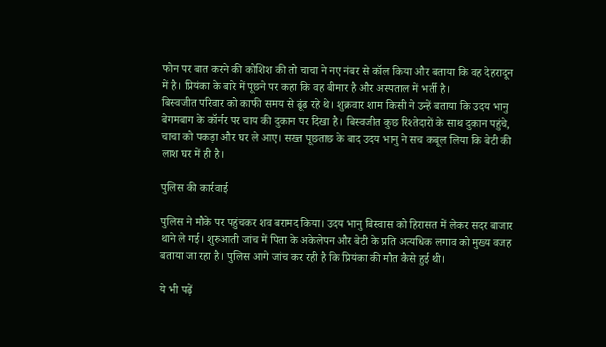फोन पर बात करने की कोशिश की तो चाचा ने नए नंबर से कॉल किया और बताया कि वह देहरादून में है। प्रियंका के बारे में पूछने पर कहा कि वह बीमार है और अस्पताल में भर्ती है।
बिस्वजीत परिवार को काफी समय से ढूंढ रहे थे। शुक्रवार शाम किसी ने उन्हें बताया कि उदय भानु बेगमबाग के कॉर्नर पर चाय की दुकान पर दिखा है। बिस्वजीत कुछ रिश्तेदारों के साथ दुकान पहुंचे, चाचा को पकड़ा और घर ले आए। सख्त पूछताछ के बाद उदय भानु ने सच कबूल लिया कि बेटी की लाश घर में ही है।

पुलिस की कार्रवाई

पुलिस ने मौके पर पहुंचकर शव बरामद किया। उदय भानु बिस्वास को हिरासत में लेकर सदर बाजार थाने ले गई। शुरुआती जांच में पिता के अकेलेपन और बेटी के प्रति अत्यधिक लगाव को मुख्य वजह बताया जा रहा है। पुलिस आगे जांच कर रही है कि प्रियंका की मौत कैसे हुई थी।

ये भी पढ़ें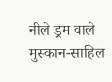नीले ड्रम वाले मुस्कान-साहिल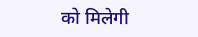को मिलेगी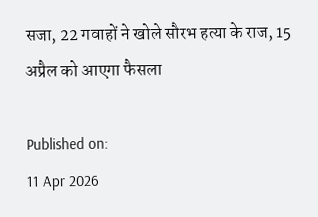सजा, 22 गवाहों ने खोले सौरभ हत्या के राज, 15 अप्रैल को आएगा फैसला

Published on:
11 Apr 2026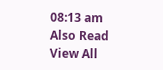08:13 am
Also Read
View All